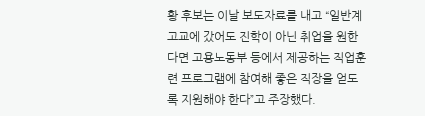황 후보는 이날 보도자료를 내고 “일반계 고교에 갔어도 진학이 아닌 취업을 원한다면 고용노동부 등에서 제공하는 직업훈련 프로그램에 참여해 좋은 직장을 얻도록 지원해야 한다”고 주장했다.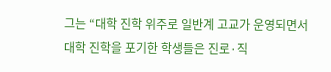그는 “대학 진학 위주로 일반계 고교가 운영되면서 대학 진학을 포기한 학생들은 진로·직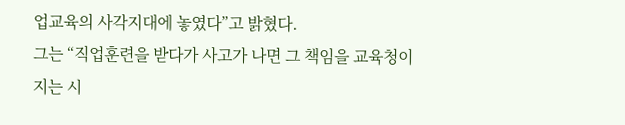업교육의 사각지대에 놓였다”고 밝혔다.
그는 “직업훈련을 받다가 사고가 나면 그 책임을 교육청이 지는 시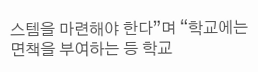스템을 마련해야 한다”며 “학교에는 면책을 부여하는 등 학교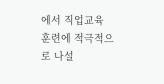에서 직업교육 훈련에 적극적으로 나설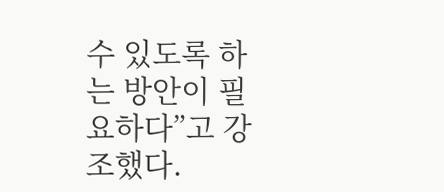수 있도록 하는 방안이 필요하다”고 강조했다.